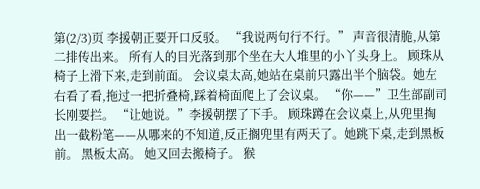第(2/3)页 李援朝正要开口反驳。 “我说两句行不行。” 声音很清脆,从第二排传出来。 所有人的目光落到那个坐在大人堆里的小丫头身上。 顾珠从椅子上滑下来,走到前面。 会议桌太高,她站在桌前只露出半个脑袋。她左右看了看,拖过一把折叠椅,踩着椅面爬上了会议桌。 “你——”卫生部副司长刚要拦。 “让她说。”李援朝摆了下手。 顾珠蹲在会议桌上,从兜里掏出一截粉笔——从哪来的不知道,反正搁兜里有两天了。她跳下桌,走到黑板前。 黑板太高。 她又回去搬椅子。 猴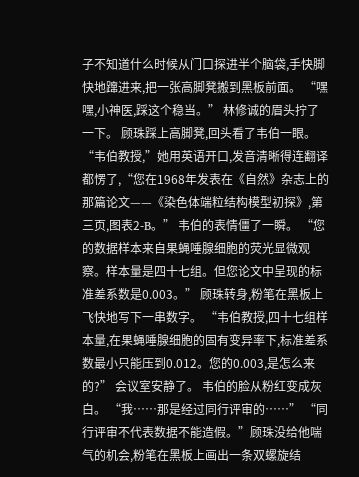子不知道什么时候从门口探进半个脑袋,手快脚快地蹿进来,把一张高脚凳搬到黑板前面。 “嘿嘿,小神医,踩这个稳当。” 林修诚的眉头拧了一下。 顾珠踩上高脚凳,回头看了韦伯一眼。 “韦伯教授,”她用英语开口,发音清晰得连翻译都愣了,“您在1968年发表在《自然》杂志上的那篇论文——《染色体端粒结构模型初探》,第三页,图表2-B。” 韦伯的表情僵了一瞬。 “您的数据样本来自果蝇唾腺细胞的荧光显微观察。样本量是四十七组。但您论文中呈现的标准差系数是0.003。” 顾珠转身,粉笔在黑板上飞快地写下一串数字。 “韦伯教授,四十七组样本量,在果蝇唾腺细胞的固有变异率下,标准差系数最小只能压到0.012。您的0.003,是怎么来的?” 会议室安静了。 韦伯的脸从粉红变成灰白。 “我……那是经过同行评审的……” “同行评审不代表数据不能造假。”顾珠没给他喘气的机会,粉笔在黑板上画出一条双螺旋结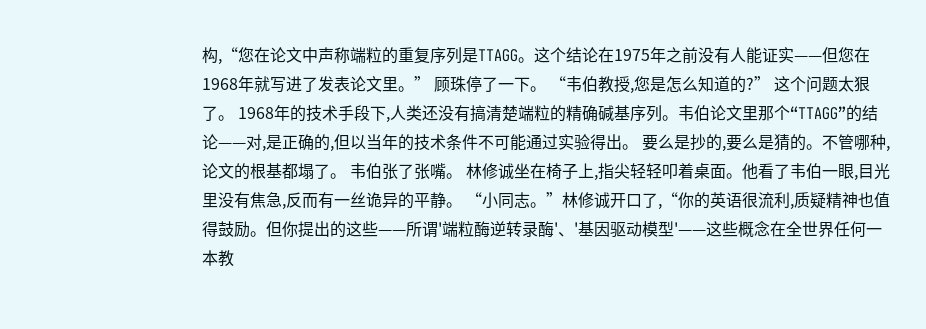构,“您在论文中声称端粒的重复序列是TTAGG。这个结论在1975年之前没有人能证实——但您在1968年就写进了发表论文里。” 顾珠停了一下。 “韦伯教授,您是怎么知道的?” 这个问题太狠了。 1968年的技术手段下,人类还没有搞清楚端粒的精确碱基序列。韦伯论文里那个“TTAGG”的结论——对,是正确的,但以当年的技术条件不可能通过实验得出。 要么是抄的,要么是猜的。不管哪种,论文的根基都塌了。 韦伯张了张嘴。 林修诚坐在椅子上,指尖轻轻叩着桌面。他看了韦伯一眼,目光里没有焦急,反而有一丝诡异的平静。 “小同志。”林修诚开口了,“你的英语很流利,质疑精神也值得鼓励。但你提出的这些——所谓'端粒酶逆转录酶'、'基因驱动模型'——这些概念在全世界任何一本教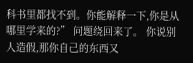科书里都找不到。你能解释一下,你是从哪里学来的?” 问题绕回来了。 你说别人造假,那你自己的东西又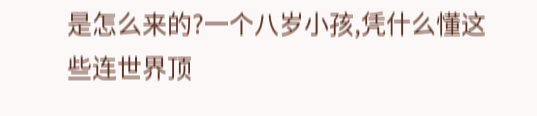是怎么来的?一个八岁小孩,凭什么懂这些连世界顶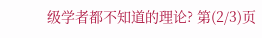级学者都不知道的理论? 第(2/3)页